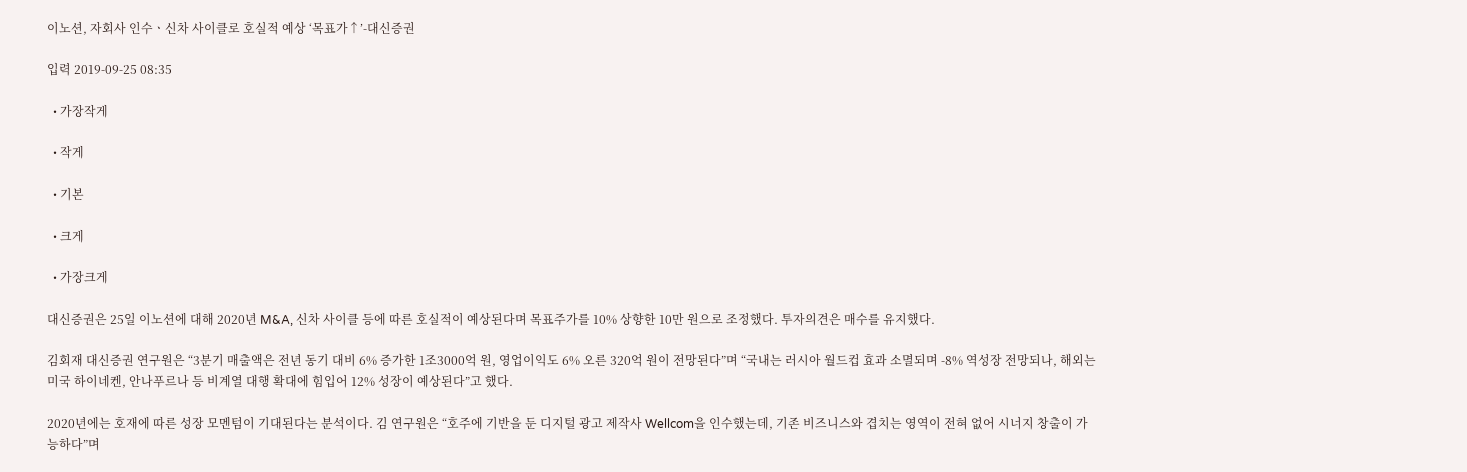이노션, 자회사 인수ㆍ신차 사이클로 호실적 예상 ‘목표가↑’-대신증권

입력 2019-09-25 08:35

  • 가장작게

  • 작게

  • 기본

  • 크게

  • 가장크게

대신증권은 25일 이노션에 대해 2020년 M&A, 신차 사이클 등에 따른 호실적이 예상된다며 목표주가를 10% 상향한 10만 원으로 조정했다. 투자의견은 매수를 유지했다.

김회재 대신증권 연구원은 “3분기 매출액은 전년 동기 대비 6% 증가한 1조3000억 원, 영업이익도 6% 오른 320억 원이 전망된다”며 “국내는 러시아 월드컵 효과 소멸되며 -8% 역성장 전망되나, 해외는 미국 하이네켄, 안나푸르나 등 비계열 대행 확대에 힘입어 12% 성장이 예상된다”고 했다.

2020년에는 호재에 따른 성장 모멘텀이 기대된다는 분석이다. 김 연구원은 “호주에 기반을 둔 디지털 광고 제작사 Wellcom을 인수했는데, 기존 비즈니스와 겹치는 영역이 전혀 없어 시너지 창출이 가능하다”며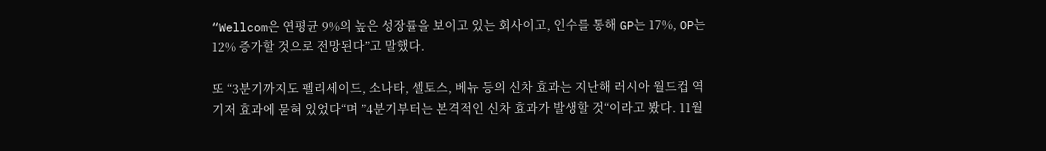“Wellcom은 연평균 9%의 높은 성장률을 보이고 있는 회사이고, 인수를 통해 GP는 17%, OP는 12% 증가할 것으로 전망된다”고 말했다.

또 “3분기까지도 펠리세이드, 소나타, 셀토스, 베뉴 등의 신차 효과는 지난해 러시아 월드컵 역기저 효과에 묻혀 있었다“며 ”4분기부터는 본격적인 신차 효과가 발생할 것“이라고 봤다. 11월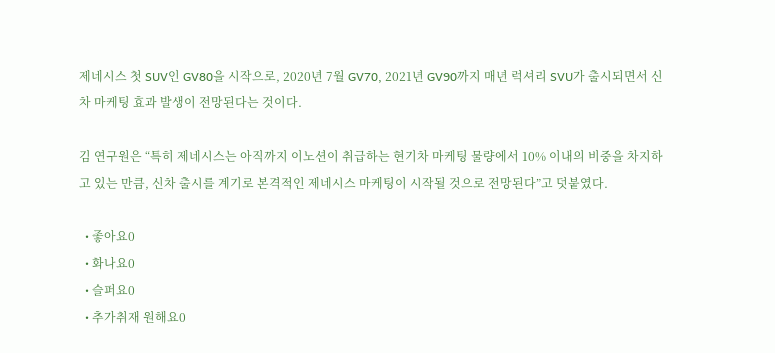제네시스 첫 SUV인 GV80을 시작으로, 2020년 7월 GV70, 2021년 GV90까지 매년 럭셔리 SVU가 출시되면서 신차 마케팅 효과 발생이 전망된다는 것이다.

김 연구원은 “특히 제네시스는 아직까지 이노션이 취급하는 현기차 마케팅 물량에서 10% 이내의 비중을 차지하고 있는 만큼, 신차 출시를 계기로 본격적인 제네시스 마케팅이 시작될 것으로 전망된다”고 덧붙였다.

  • 좋아요0
  • 화나요0
  • 슬퍼요0
  • 추가취재 원해요0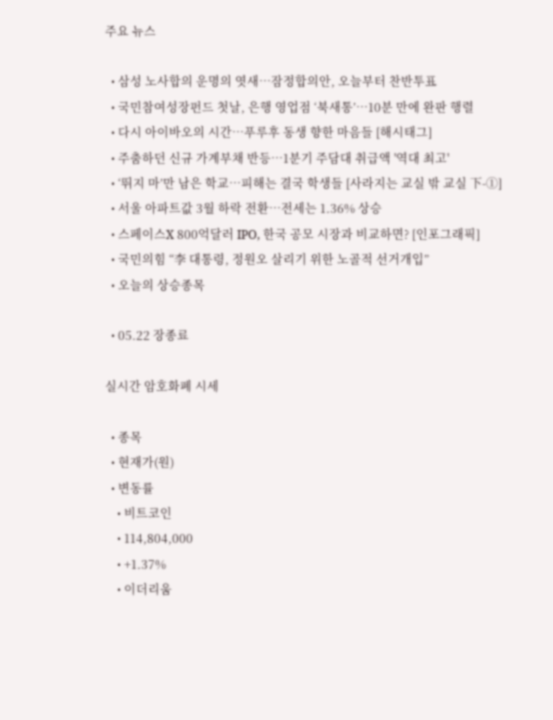주요 뉴스

  • 삼성 노사합의 운명의 엿새⋯잠정합의안, 오늘부터 찬반투표
  • 국민참여성장펀드 첫날, 은행 영업점 ‘북새통’⋯10분 만에 완판 행렬
  • 다시 아이바오의 시간…푸루후 동생 향한 마음들 [해시태그]
  • 주춤하던 신규 가계부채 반등⋯1분기 주담대 취급액 '역대 최고'
  • ‘뛰지 마’만 남은 학교…피해는 결국 학생들 [사라지는 교실 밖 교실 下-①]
  • 서울 아파트값 3월 하락 전환⋯전세는 1.36% 상승
  • 스페이스X 800억달러 IPO, 한국 공모 시장과 비교하면? [인포그래픽]
  • 국민의힘 “李 대통령, 정원오 살리기 위한 노골적 선거개입”
  • 오늘의 상승종목

  • 05.22 장종료

실시간 암호화폐 시세

  • 종목
  • 현재가(원)
  • 변동률
    • 비트코인
    • 114,804,000
    • +1.37%
    • 이더리움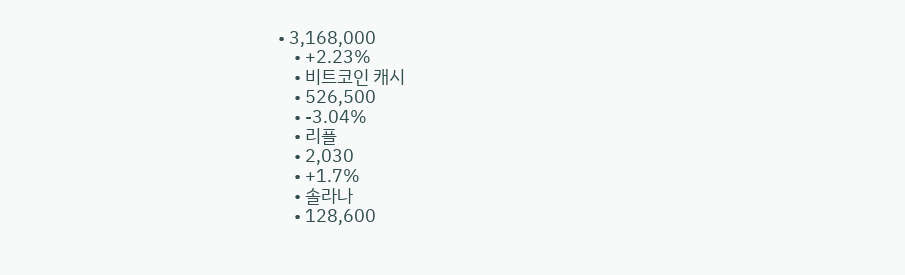• 3,168,000
    • +2.23%
    • 비트코인 캐시
    • 526,500
    • -3.04%
    • 리플
    • 2,030
    • +1.7%
    • 솔라나
    • 128,600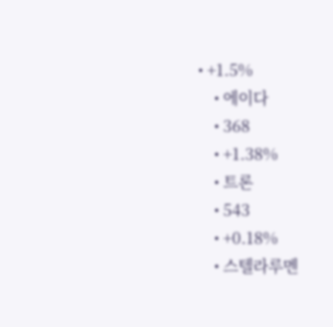• +1.5%
    • 에이다
    • 368
    • +1.38%
    • 트론
    • 543
    • +0.18%
    • 스텔라루멘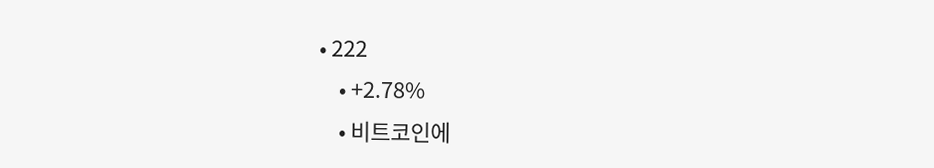• 222
    • +2.78%
    • 비트코인에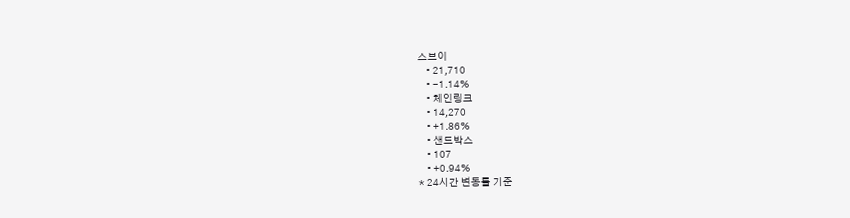스브이
    • 21,710
    • -1.14%
    • 체인링크
    • 14,270
    • +1.86%
    • 샌드박스
    • 107
    • +0.94%
* 24시간 변동률 기준